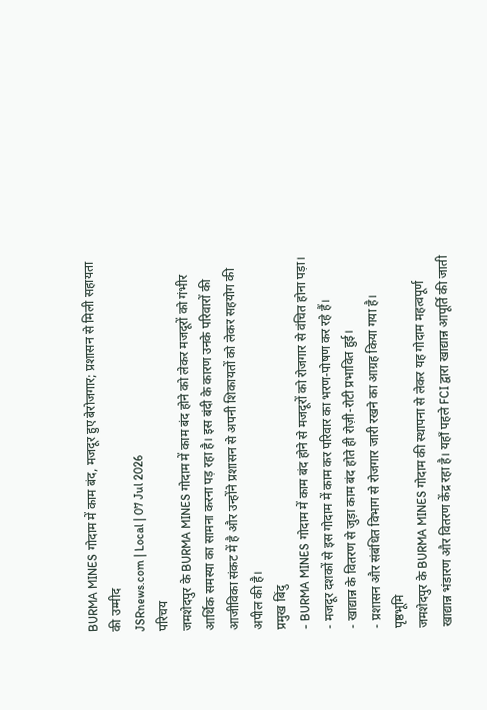BURMA MINES गोदाम में काम बंद, मजदूर हुए बेरोजगार; प्रशासन से मिली सहायता की उम्मीद
JSRnews.com | Local | 07 Jul 2026
परिचय
जमशेदपुर के BURMA MINES गोदाम में काम बंद होने को लेकर मजदूरों को गंभीर आर्थिक समस्या का सामना करना पड़ रहा है। इस बंदी के कारण उनके परिवारों की आजीविका संकट में है और उन्होंने प्रशासन से अपनी शिकायतों को लेकर सहयोग की अपील की है।
प्रमुख बिंदु
- BURMA MINES गोदाम में काम बंद होने से मजदूरों को रोजगार से वंचित होना पड़ा।
- मजदूर दशकों से इस गोदाम में काम कर परिवार का भरण-पोषण कर रहे हैं।
- खाद्यान्न के वितरण से जुड़ा काम बंद होते ही रोज़ी-रोटी प्रभावित हुई।
- प्रशासन और संबंधित विभाग से रोजगार जारी रखने का आग्रह किया गया है।
पृष्ठभूमि
जमशेदपुर के BURMA MINES गोदाम की स्थापना से लेकर यह गोदाम महत्वपूर्ण खाद्यान्न भंडारण और वितरण केंद्र रहा है। यहाँ पहले FCI द्वारा खाद्यान्न आपूर्ति की जाती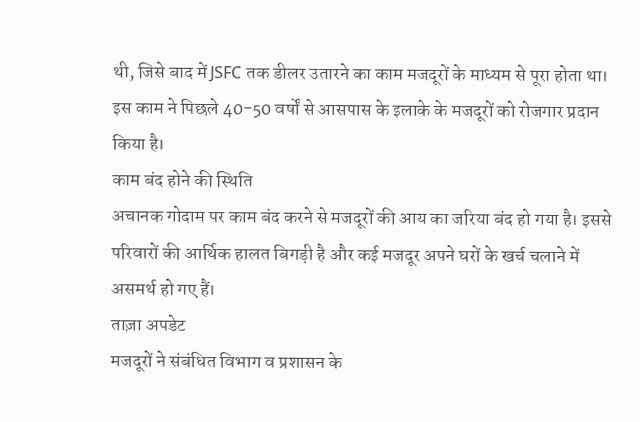थी, जिसे बाद में JSFC तक डीलर उतारने का काम मजदूरों के माध्यम से पूरा होता था। इस काम ने पिछले 40-50 वर्षों से आसपास के इलाके के मजदूरों को रोजगार प्रदान किया है।
काम बंद होने की स्थिति
अचानक गोदाम पर काम बंद करने से मजदूरों की आय का जरिया बंद हो गया है। इससे परिवारों की आर्थिक हालत बिगड़ी है और कई मजदूर अपने घरों के खर्च चलाने में असमर्थ हो गए हैं।
ताज़ा अपडेट
मजदूरों ने संबंधित विभाग व प्रशासन के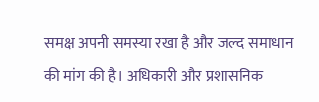समक्ष अपनी समस्या रखा है और जल्द समाधान की मांग की है। अधिकारी और प्रशासनिक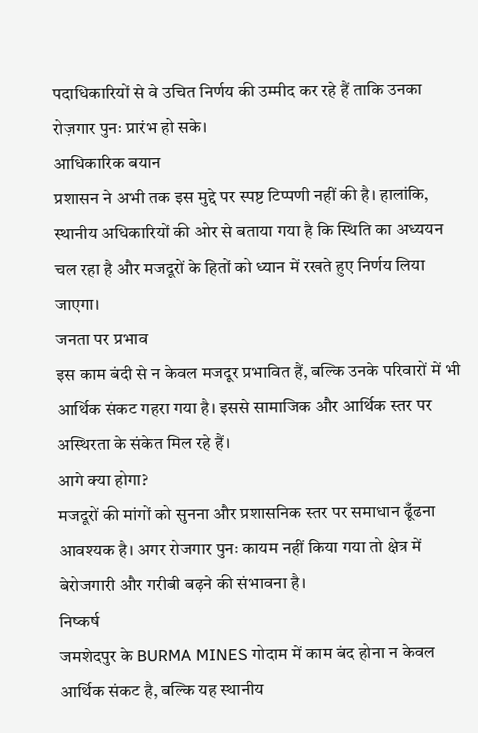पदाधिकारियों से वे उचित निर्णय की उम्मीद कर रहे हैं ताकि उनका रोज़गार पुनः प्रारंभ हो सके।
आधिकारिक बयान
प्रशासन ने अभी तक इस मुद्दे पर स्पष्ट टिप्पणी नहीं की है। हालांकि, स्थानीय अधिकारियों की ओर से बताया गया है कि स्थिति का अध्ययन चल रहा है और मजदूरों के हितों को ध्यान में रखते हुए निर्णय लिया जाएगा।
जनता पर प्रभाव
इस काम बंदी से न केवल मजदूर प्रभावित हैं, बल्कि उनके परिवारों में भी आर्थिक संकट गहरा गया है। इससे सामाजिक और आर्थिक स्तर पर अस्थिरता के संकेत मिल रहे हैं।
आगे क्या होगा?
मजदूरों की मांगों को सुनना और प्रशासनिक स्तर पर समाधान ढूँढना आवश्यक है। अगर रोजगार पुनः कायम नहीं किया गया तो क्षेत्र में बेरोजगारी और गरीबी बढ़ने की संभावना है।
निष्कर्ष
जमशेदपुर के BURMA MINES गोदाम में काम बंद होना न केवल आर्थिक संकट है, बल्कि यह स्थानीय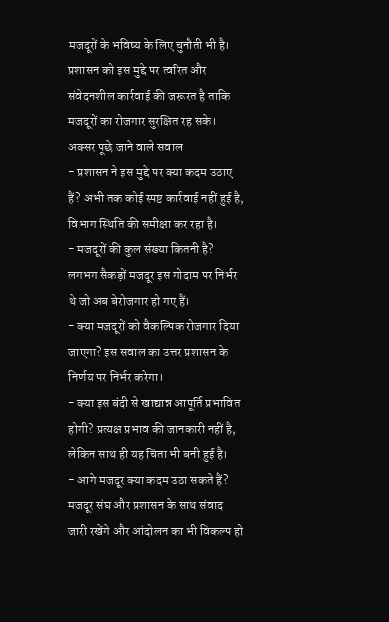मजदूरों के भविष्य के लिए चुनौती भी है। प्रशासन को इस मुद्दे पर त्वरित और संवेदनशील कार्रवाई की जरूरत है ताकि मजदूरों का रोजगार सुरक्षित रह सके।
अक्सर पूछे जाने वाले सवाल
- प्रशासन ने इस मुद्दे पर क्या कदम उठाए हैं? अभी तक कोई स्पष्ट कार्रवाई नहीं हुई है, विभाग स्थिति की समीक्षा कर रहा है।
- मजदूरों की कुल संख्या कितनी है? लगभग सैकड़ों मजदूर इस गोदाम पर निर्भर थे जो अब बेरोजगार हो गए हैं।
- क्या मजदूरों को वैकल्पिक रोजगार दिया जाएगा? इस सवाल का उत्तर प्रशासन के निर्णय पर निर्भर करेगा।
- क्या इस बंदी से खाद्यान्न आपूर्ति प्रभावित होगी? प्रत्यक्ष प्रभाव की जानकारी नहीं है, लेकिन साथ ही यह चिंता भी बनी हुई है।
- आगे मजदूर क्या कदम उठा सकते हैं? मजदूर संघ और प्रशासन के साथ संवाद जारी रखेंगे और आंदोलन का भी विकल्प हो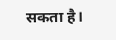सकता है।